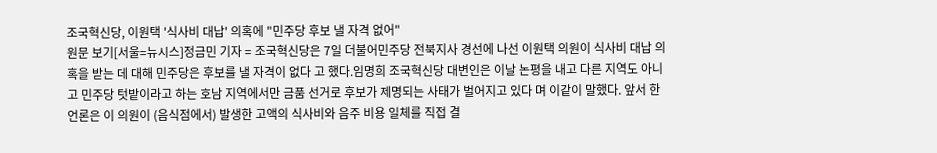조국혁신당, 이원택 '식사비 대납' 의혹에 "민주당 후보 낼 자격 없어"
원문 보기[서울=뉴시스]정금민 기자 = 조국혁신당은 7일 더불어민주당 전북지사 경선에 나선 이원택 의원이 식사비 대납 의혹을 받는 데 대해 민주당은 후보를 낼 자격이 없다 고 했다.임명희 조국혁신당 대변인은 이날 논평을 내고 다른 지역도 아니고 민주당 텃밭이라고 하는 호남 지역에서만 금품 선거로 후보가 제명되는 사태가 벌어지고 있다 며 이같이 말했다. 앞서 한 언론은 이 의원이 (음식점에서) 발생한 고액의 식사비와 음주 비용 일체를 직접 결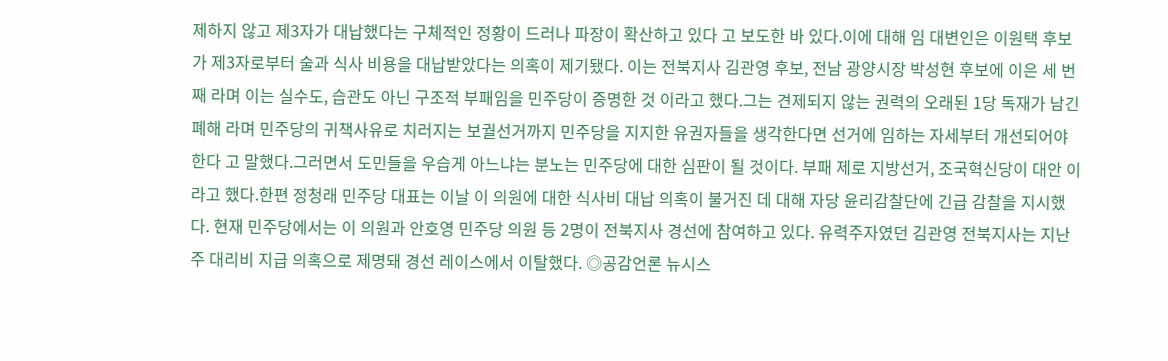제하지 않고 제3자가 대납했다는 구체적인 정황이 드러나 파장이 확산하고 있다 고 보도한 바 있다.이에 대해 임 대변인은 이원택 후보가 제3자로부터 술과 식사 비용을 대납받았다는 의혹이 제기됐다. 이는 전북지사 김관영 후보, 전남 광양시장 박성현 후보에 이은 세 번째 라며 이는 실수도, 습관도 아닌 구조적 부패임을 민주당이 증명한 것 이라고 했다.그는 견제되지 않는 권력의 오래된 1당 독재가 남긴 폐해 라며 민주당의 귀책사유로 치러지는 보궐선거까지 민주당을 지지한 유권자들을 생각한다면 선거에 임하는 자세부터 개선되어야 한다 고 말했다.그러면서 도민들을 우습게 아느냐는 분노는 민주당에 대한 심판이 될 것이다. 부패 제로 지방선거, 조국혁신당이 대안 이라고 했다.한편 정청래 민주당 대표는 이날 이 의원에 대한 식사비 대납 의혹이 불거진 데 대해 자당 윤리감찰단에 긴급 감찰을 지시했다. 현재 민주당에서는 이 의원과 안호영 민주당 의원 등 2명이 전북지사 경선에 참여하고 있다. 유력주자였던 김관영 전북지사는 지난주 대리비 지급 의혹으로 제명돼 경선 레이스에서 이탈했다. ◎공감언론 뉴시스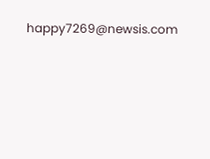happy7269@newsis.com